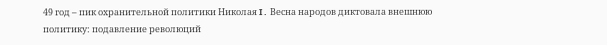49 год – пик охранительной политики Николая I․ Весна народов диктовала внешнюю политику: подавление революций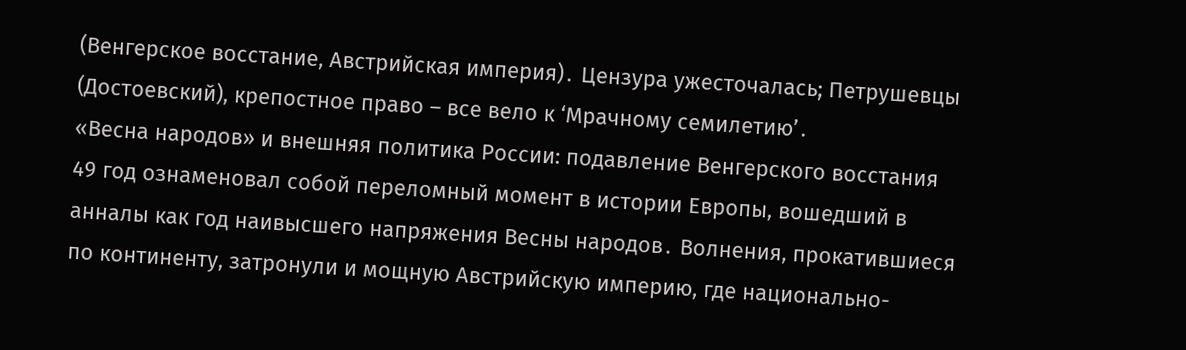(Венгерское восстание‚ Австрийская империя)․ Цензура ужесточалась; Петрушевцы (Достоевский)‚ крепостное право – все вело к ‘Мрачному семилетию’․
«Весна народов» и внешняя политика России: подавление Венгерского восстания
49 год ознаменовал собой переломный момент в истории Европы‚ вошедший в анналы как год наивысшего напряжения Весны народов․ Волнения‚ прокатившиеся по континенту‚ затронули и мощную Австрийскую империю‚ где национально-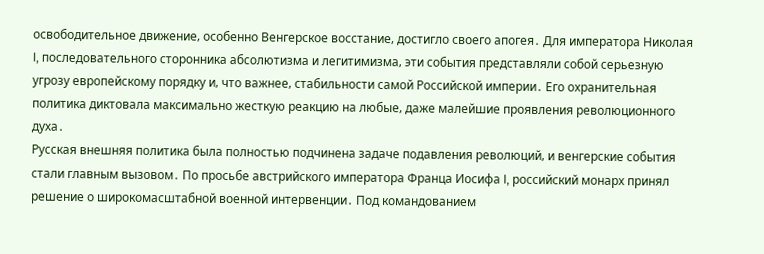освободительное движение‚ особенно Венгерское восстание‚ достигло своего апогея․ Для императора Николая I‚ последовательного сторонника абсолютизма и легитимизма‚ эти события представляли собой серьезную угрозу европейскому порядку и‚ что важнее‚ стабильности самой Российской империи․ Его охранительная политика диктовала максимально жесткую реакцию на любые‚ даже малейшие проявления революционного духа․
Русская внешняя политика была полностью подчинена задаче подавления революций‚ и венгерские события стали главным вызовом․ По просьбе австрийского императора Франца Иосифа I‚ российский монарх принял решение о широкомасштабной военной интервенции․ Под командованием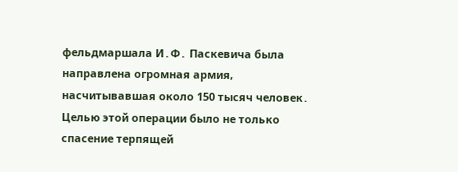фельдмаршала И․Ф․ Паскевича была направлена огромная армия‚ насчитывавшая около 150 тысяч человек․ Целью этой операции было не только спасение терпящей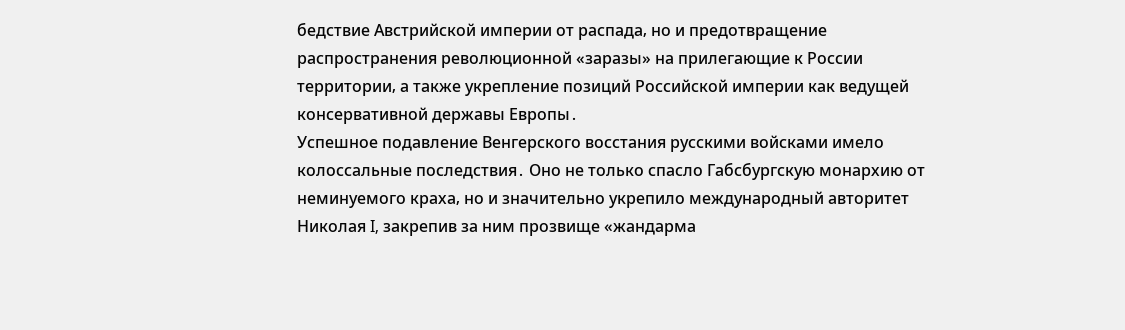бедствие Австрийской империи от распада‚ но и предотвращение распространения революционной «заразы» на прилегающие к России территории‚ а также укрепление позиций Российской империи как ведущей консервативной державы Европы․
Успешное подавление Венгерского восстания русскими войсками имело колоссальные последствия․ Оно не только спасло Габсбургскую монархию от неминуемого краха‚ но и значительно укрепило международный авторитет Николая I‚ закрепив за ним прозвище «жандарма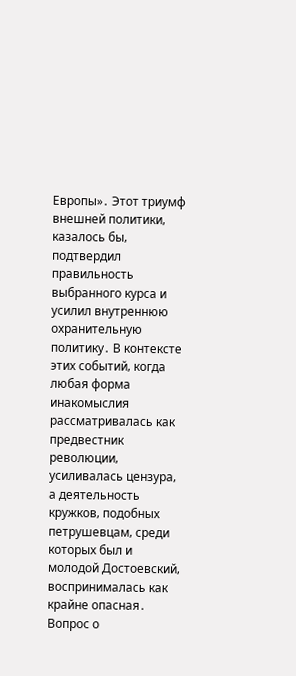Европы»․ Этот триумф внешней политики‚ казалось бы‚ подтвердил правильность выбранного курса и усилил внутреннюю охранительную политику․ В контексте этих событий‚ когда любая форма инакомыслия рассматривалась как предвестник революции‚ усиливалась цензура‚ а деятельность кружков‚ подобных петрушевцам‚ среди которых был и молодой Достоевский‚ воспринималась как крайне опасная․ Вопрос о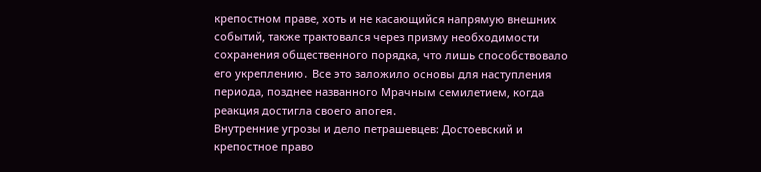крепостном праве‚ хоть и не касающийся напрямую внешних событий‚ также трактовался через призму необходимости сохранения общественного порядка‚ что лишь способствовало его укреплению․ Все это заложило основы для наступления периода‚ позднее названного Мрачным семилетием‚ когда реакция достигла своего апогея․
Внутренние угрозы и дело петрашевцев: Достоевский и крепостное право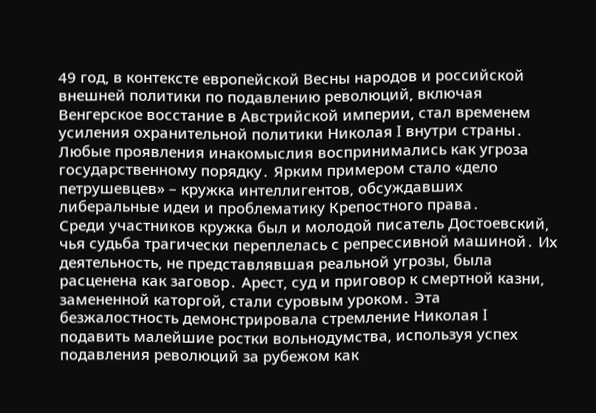49 год‚ в контексте европейской Весны народов и российской внешней политики по подавлению революций‚ включая Венгерское восстание в Австрийской империи‚ стал временем усиления охранительной политики Николая I внутри страны․ Любые проявления инакомыслия воспринимались как угроза государственному порядку․ Ярким примером стало «дело петрушевцев» – кружка интеллигентов‚ обсуждавших либеральные идеи и проблематику Крепостного права․
Среди участников кружка был и молодой писатель Достоевский‚ чья судьба трагически переплелась с репрессивной машиной․ Их деятельность‚ не представлявшая реальной угрозы‚ была расценена как заговор․ Арест‚ суд и приговор к смертной казни‚ замененной каторгой‚ стали суровым уроком․ Эта безжалостность демонстрировала стремление Николая I подавить малейшие ростки вольнодумства‚ используя успех подавления революций за рубежом как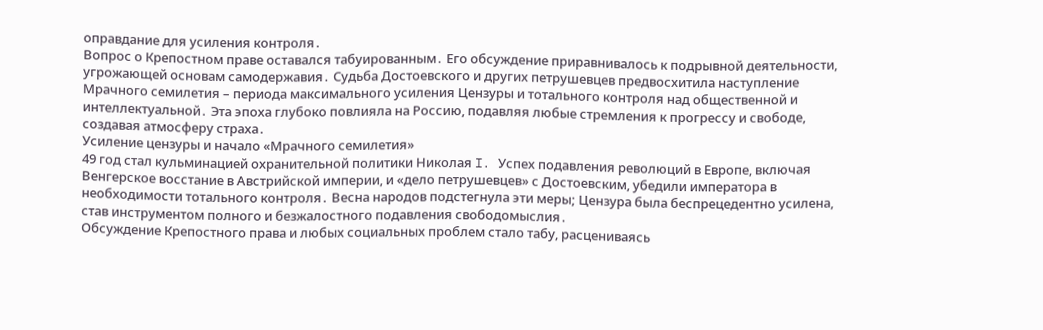оправдание для усиления контроля․
Вопрос о Крепостном праве оставался табуированным․ Его обсуждение приравнивалось к подрывной деятельности‚ угрожающей основам самодержавия․ Судьба Достоевского и других петрушевцев предвосхитила наступление Мрачного семилетия – периода максимального усиления Цензуры и тотального контроля над общественной и интеллектуальной․ Эта эпоха глубоко повлияла на Россию‚ подавляя любые стремления к прогрессу и свободе‚ создавая атмосферу страха․
Усиление цензуры и начало «Мрачного семилетия»
49 год стал кульминацией охранительной политики Николая I․ Успех подавления революций в Европе‚ включая Венгерское восстание в Австрийской империи‚ и «дело петрушевцев» с Достоевским‚ убедили императора в необходимости тотального контроля․ Весна народов подстегнула эти меры; Цензура была беспрецедентно усилена‚ став инструментом полного и безжалостного подавления свободомыслия․
Обсуждение Крепостного права и любых социальных проблем стало табу‚ расцениваясь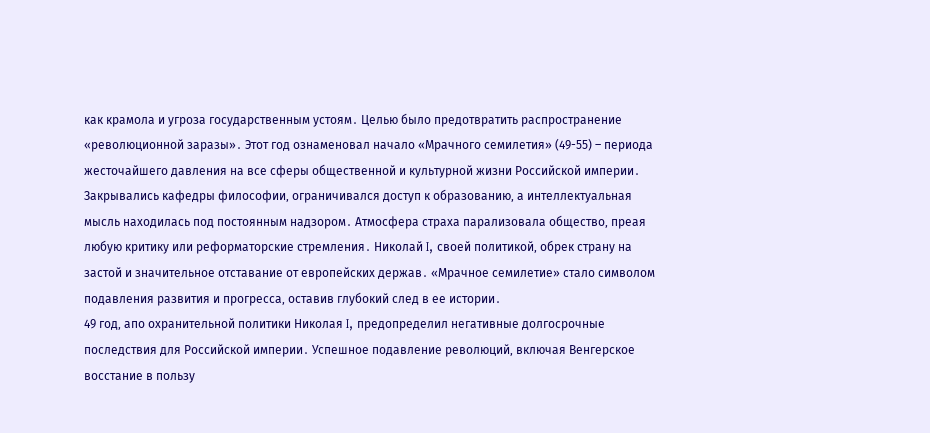как крамола и угроза государственным устоям․ Целью было предотвратить распространение «революционной заразы»․ Этот год ознаменовал начало «Мрачного семилетия» (49-55) – периода жесточайшего давления на все сферы общественной и культурной жизни Российской империи․
Закрывались кафедры философии‚ ограничивался доступ к образованию‚ а интеллектуальная мысль находилась под постоянным надзором․ Атмосфера страха парализовала общество‚ преая любую критику или реформаторские стремления․ Николай I‚ своей политикой‚ обрек страну на застой и значительное отставание от европейских держав․ «Мрачное семилетие» стало символом подавления развития и прогресса‚ оставив глубокий след в ее истории․
49 год‚ апо охранительной политики Николая I‚ предопределил негативные долгосрочные последствия для Российской империи․ Успешное подавление революций‚ включая Венгерское восстание в пользу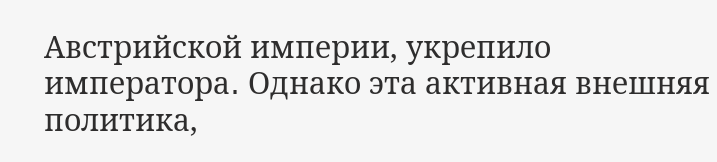Австрийской империи‚ укрепило императора․ Однако эта активная внешняя политика‚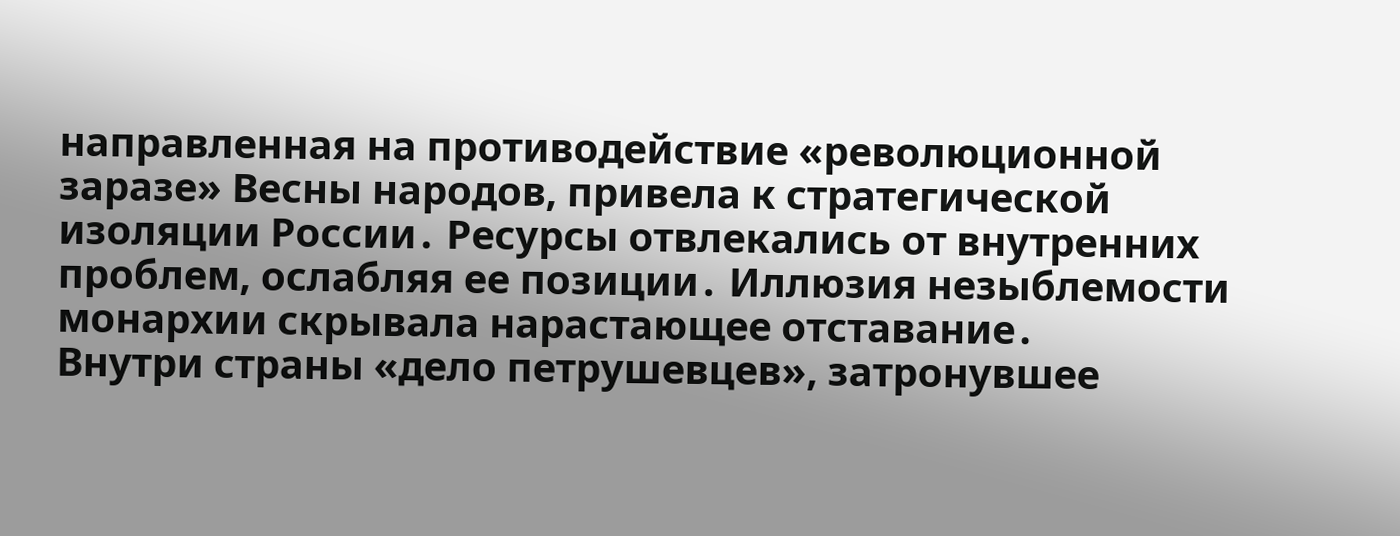направленная на противодействие «революционной заразе» Весны народов‚ привела к стратегической изоляции России․ Ресурсы отвлекались от внутренних проблем‚ ослабляя ее позиции․ Иллюзия незыблемости монархии скрывала нарастающее отставание․
Внутри страны «дело петрушевцев»‚ затронувшее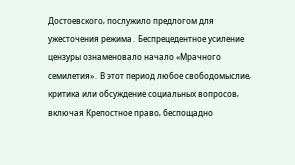Достоевского‚ послужило предлогом для ужесточения режима․ Беспрецедентное усиление цензуры ознаменовало начало «Мрачного семилетия»․ В этот период любое свободомыслие‚ критика или обсуждение социальных вопросов‚ включая Крепостное право‚ беспощадно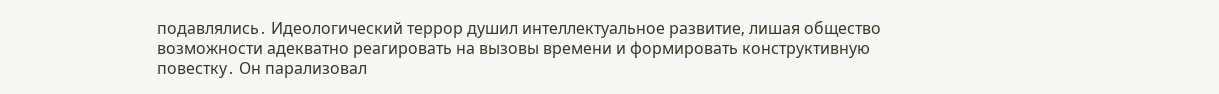подавлялись․ Идеологический террор душил интеллектуальное развитие‚ лишая общество возможности адекватно реагировать на вызовы времени и формировать конструктивную повестку․ Он парализовал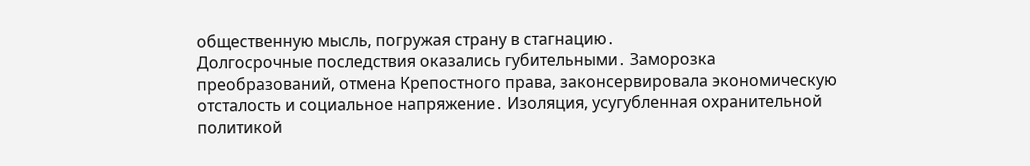общественную мысль‚ погружая страну в стагнацию․
Долгосрочные последствия оказались губительными․ Заморозка преобразований‚ отмена Крепостного права‚ законсервировала экономическую отсталость и социальное напряжение․ Изоляция‚ усугубленная охранительной политикой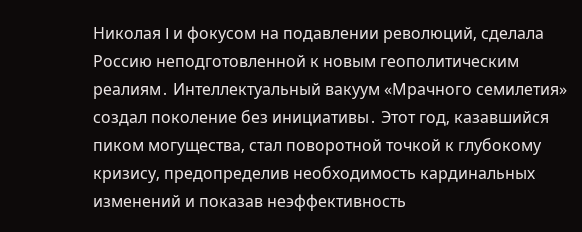Николая I и фокусом на подавлении революций‚ сделала Россию неподготовленной к новым геополитическим реалиям․ Интеллектуальный вакуум «Мрачного семилетия» создал поколение без инициативы․ Этот год‚ казавшийся пиком могущества‚ стал поворотной точкой к глубокому кризису‚ предопределив необходимость кардинальных изменений и показав неэффективность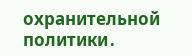охранительной политики․